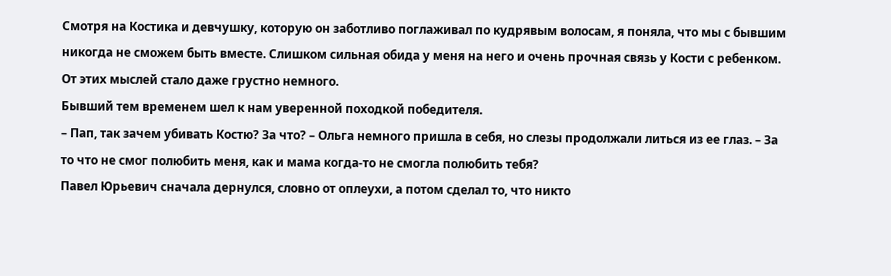Смотря на Костика и девчушку, которую он заботливо поглаживал по кудрявым волосам, я поняла, что мы с бывшим никогда не сможем быть вместе. Слишком сильная обида у меня на него и очень прочная связь у Кости с ребенком. От этих мыслей стало даже грустно немного.
Бывший тем временем шел к нам уверенной походкой победителя.
– Пап, так зачем убивать Костю? За что? – Ольга немного пришла в себя, но слезы продолжали литься из ее глаз. – За то что не смог полюбить меня, как и мама когда-то не смогла полюбить тебя?
Павел Юрьевич сначала дернулся, словно от оплеухи, а потом сделал то, что никто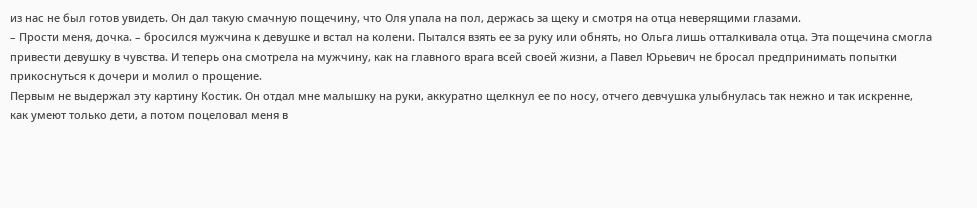из нас не был готов увидеть. Он дал такую смачную пощечину, что Оля упала на пол, держась за щеку и смотря на отца неверящими глазами.
– Прости меня, дочка. – бросился мужчина к девушке и встал на колени. Пытался взять ее за руку или обнять, но Ольга лишь отталкивала отца. Эта пощечина смогла привести девушку в чувства. И теперь она смотрела на мужчину, как на главного врага всей своей жизни, а Павел Юрьевич не бросал предпринимать попытки прикоснуться к дочери и молил о прощение.
Первым не выдержал эту картину Костик. Он отдал мне малышку на руки, аккуратно щелкнул ее по носу, отчего девчушка улыбнулась так нежно и так искренне, как умеют только дети, а потом поцеловал меня в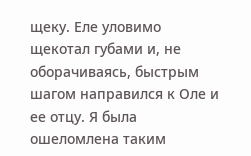щеку. Еле уловимо щекотал губами и, не оборачиваясь, быстрым шагом направился к Оле и ее отцу. Я была ошеломлена таким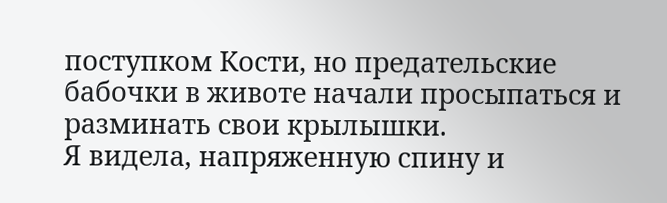поступком Кости, но предательские бабочки в животе начали просыпаться и разминать свои крылышки.
Я видела, напряженную спину и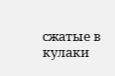сжатые в кулаки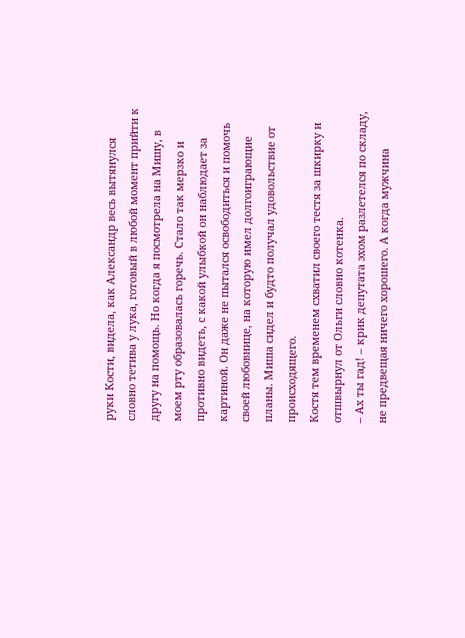руки Кости, видела, как Александр весь вытянулся словно тетива у лука, готовый в любой момент прийти к другу на помощь. Но когда я посмотрела на Мишу, в моем рту образовалась горечь. Стало так мерзко и противно видеть, с какой улыбкой он наблюдает за картиной. Он даже не пытался освободиться и помочь своей любовнице, на которую имел долгоиграющие планы. Миша сидел и будто получал удовольствие от происходящего.
Костя тем временем схватил своего тестя за шкирку и отшвырнул от Ольги словно котенка.
– Ах ты гад! – крик депутата эхом разлетелся по складу, не предвещая ничего хорошего. А когда мужчина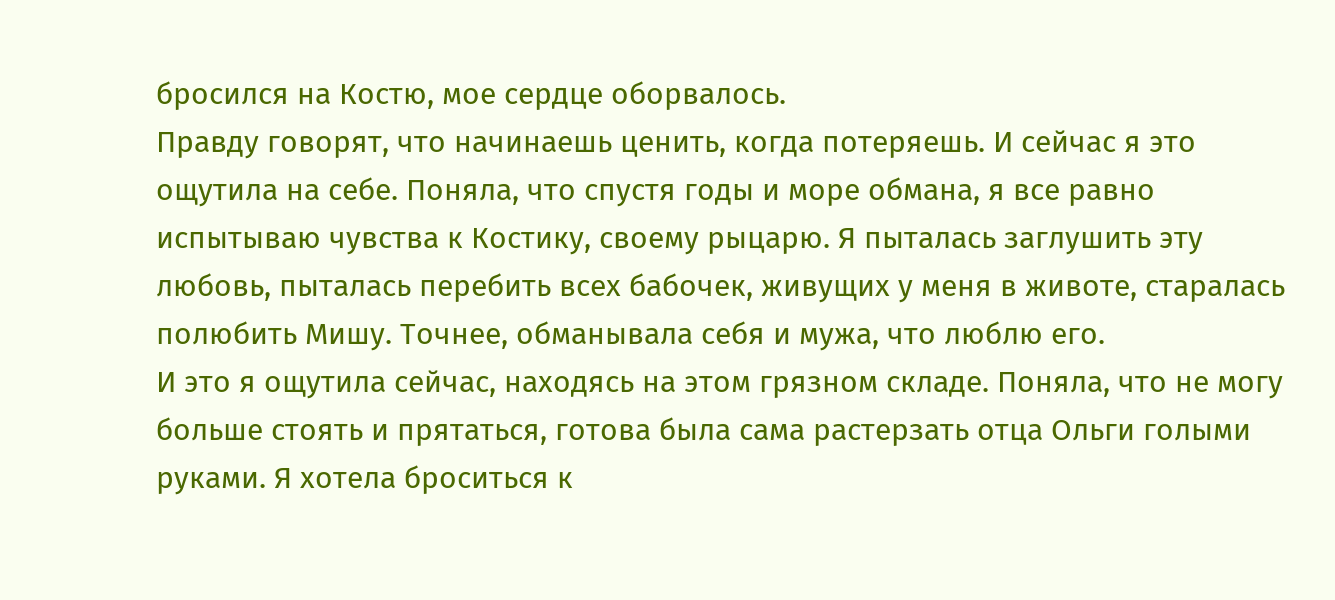бросился на Костю, мое сердце оборвалось.
Правду говорят, что начинаешь ценить, когда потеряешь. И сейчас я это ощутила на себе. Поняла, что спустя годы и море обмана, я все равно испытываю чувства к Костику, своему рыцарю. Я пыталась заглушить эту любовь, пыталась перебить всех бабочек, живущих у меня в животе, старалась полюбить Мишу. Точнее, обманывала себя и мужа, что люблю его.
И это я ощутила сейчас, находясь на этом грязном складе. Поняла, что не могу больше стоять и прятаться, готова была сама растерзать отца Ольги голыми руками. Я хотела броситься к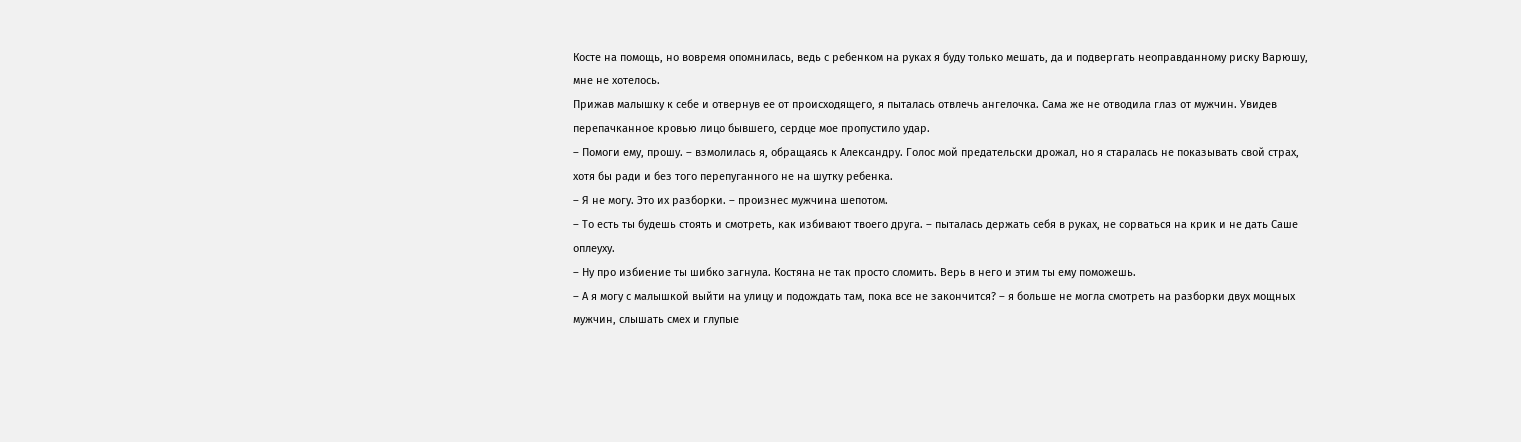Косте на помощь, но вовремя опомнилась, ведь с ребенком на руках я буду только мешать, да и подвергать неоправданному риску Варюшу, мне не хотелось.
Прижав малышку к себе и отвернув ее от происходящего, я пыталась отвлечь ангелочка. Сама же не отводила глаз от мужчин. Увидев перепачканное кровью лицо бывшего, сердце мое пропустило удар.
– Помоги ему, прошу. – взмолилась я, обращаясь к Александру. Голос мой предательски дрожал, но я старалась не показывать свой страх, хотя бы ради и без того перепуганного не на шутку ребенка.
– Я не могу. Это их разборки. – произнес мужчина шепотом.
– То есть ты будешь стоять и смотреть, как избивают твоего друга. – пыталась держать себя в руках, не сорваться на крик и не дать Саше оплеуху.
– Ну про избиение ты шибко загнула. Костяна не так просто сломить. Верь в него и этим ты ему поможешь.
– А я могу с малышкой выйти на улицу и подождать там, пока все не закончится? – я больше не могла смотреть на разборки двух мощных мужчин, слышать смех и глупые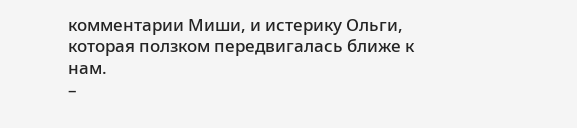комментарии Миши, и истерику Ольги, которая ползком передвигалась ближе к нам.
–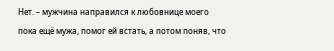Нет. – мужчина направился к любовнице моего пока ещё мужа, помог ей встать, а потом поняв, что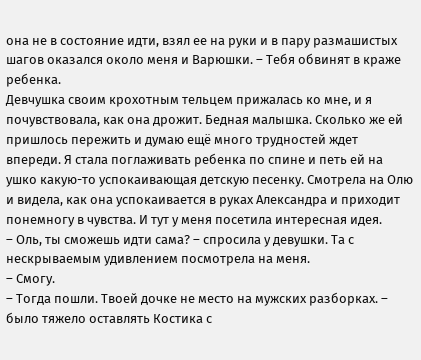она не в состояние идти, взял ее на руки и в пару размашистых шагов оказался около меня и Варюшки. – Тебя обвинят в краже ребенка.
Девчушка своим крохотным тельцем прижалась ко мне, и я почувствовала, как она дрожит. Бедная малышка. Сколько же ей пришлось пережить и думаю ещё много трудностей ждет впереди. Я стала поглаживать ребенка по спине и петь ей на ушко какую-то успокаивающая детскую песенку. Смотрела на Олю и видела, как она успокаивается в руках Александра и приходит понемногу в чувства. И тут у меня посетила интересная идея.
– Оль, ты сможешь идти сама? – спросила у девушки. Та с нескрываемым удивлением посмотрела на меня.
– Смогу.
– Тогда пошли. Твоей дочке не место на мужских разборках. – было тяжело оставлять Костика с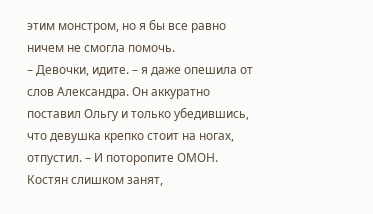этим монстром, но я бы все равно ничем не смогла помочь.
– Девочки, идите. – я даже опешила от слов Александра. Он аккуратно поставил Ольгу и только убедившись, что девушка крепко стоит на ногах, отпустил. – И поторопите ОМОН. Костян слишком занят,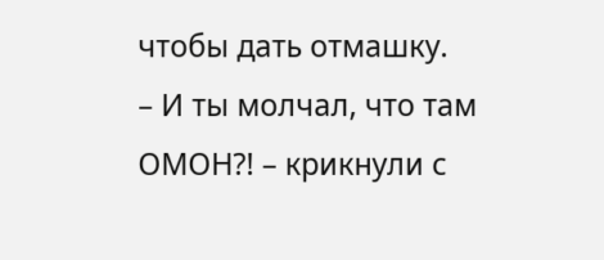чтобы дать отмашку.
– И ты молчал, что там ОМОН?! – крикнули с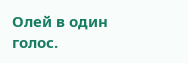Олей в один голос.